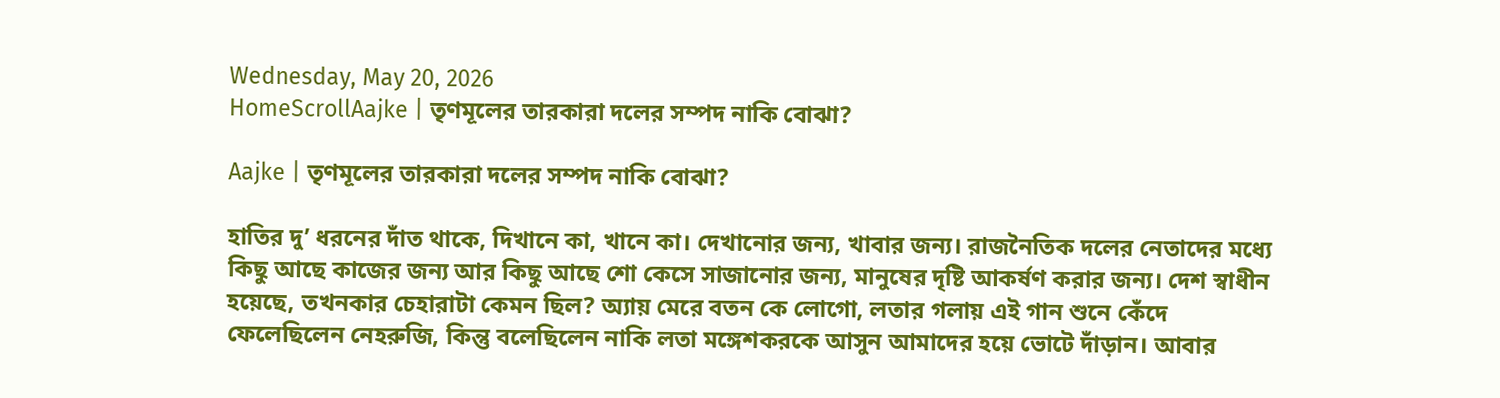Wednesday, May 20, 2026
HomeScrollAajke | তৃণমূলের তারকারা দলের সম্পদ নাকি বোঝা?

Aajke | তৃণমূলের তারকারা দলের সম্পদ নাকি বোঝা?

হাতির দু’ ধরনের দাঁত থাকে, দিখানে কা, খানে কা। দেখানোর জন্য, খাবার জন্য। রাজনৈতিক দলের নেতাদের মধ্যে কিছু আছে কাজের জন্য আর কিছু আছে শো কেসে সাজানোর জন্য, মানুষের দৃষ্টি আকর্ষণ করার জন্য। দেশ স্বাধীন হয়েছে, তখনকার চেহারাটা কেমন ছিল? অ্যায় মেরে বতন কে লোগো, লতার গলায় এই গান শুনে কেঁদে ফেলেছিলেন নেহরুজি, কিন্তু বলেছিলেন নাকি লতা মঙ্গেশকরকে আসুন আমাদের হয়ে ভোটে দাঁড়ান। আবার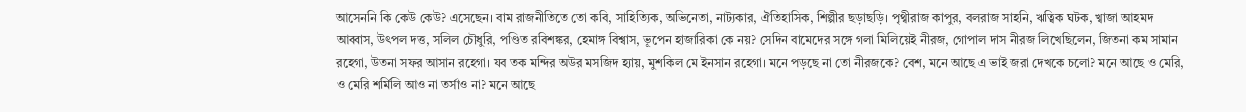আসেননি কি কেউ কেউ? এসেছেন। বাম রাজনীতিতে তো কবি, সাহিত্যিক, অভিনেতা, নাট্যকার, ঐতিহাসিক, শিল্পীর ছড়াছড়ি। পৃথ্বীরাজ কাপুর, বলরাজ সাহনি, ঋত্বিক ঘটক, খ্বাজা আহমদ আব্বাস, উৎপল দত্ত, সলিল চৌধুরি, পণ্ডিত রবিশঙ্কর, হেমাঙ্গ বিশ্বাস, ভূপেন হাজারিকা কে নয়? সেদিন বামেদের সঙ্গে গলা মিলিয়েই নীরজ, গোপাল দাস নীরজ লিখেছিলেন, জিতনা কম সামান রহেগা, উতনা সফর আসান রহেগা। যব তক মন্দির অউর মসজিদ হ্যায়, মুশকিল মে ইনসান রহেগা। মনে পড়ছে না তো নীরজকে? বেশ, মনে আছে এ ভাই জরা দেখকে চলো? মনে আছে ও মেরি, ও মেরি শর্মিলি আও না তর্সাও না? মনে আছে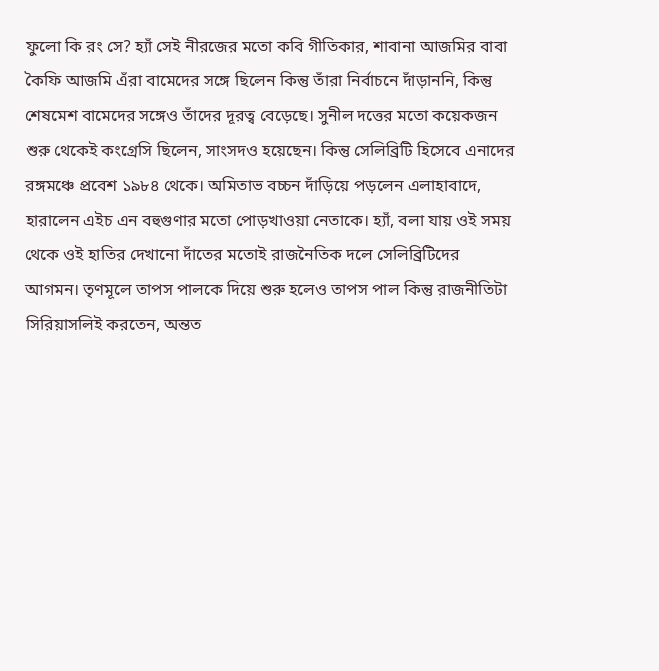ফুলো কি রং সে? হ্যাঁ সেই নীরজের মতো কবি গীতিকার, শাবানা আজমির বাবা কৈফি আজমি এঁরা বামেদের সঙ্গে ছিলেন কিন্তু তাঁরা নির্বাচনে দাঁড়াননি, কিন্তু শেষমেশ বামেদের সঙ্গেও তাঁদের দূরত্ব বেড়েছে। সুনীল দত্তের মতো কয়েকজন শুরু থেকেই কংগ্রেসি ছিলেন, সাংসদও হয়েছেন। কিন্তু সেলিব্রিটি হিসেবে এনাদের রঙ্গমঞ্চে প্রবেশ ১৯৮৪ থেকে। অমিতাভ বচ্চন দাঁড়িয়ে পড়লেন এলাহাবাদে, হারালেন এইচ এন বহুগুণার মতো পোড়খাওয়া নেতাকে। হ্যাঁ, বলা যায় ওই সময় থেকে ওই হাতির দেখানো দাঁতের মতোই রাজনৈতিক দলে সেলিব্রিটিদের আগমন। তৃণমূলে তাপস পালকে দিয়ে শুরু হলেও তাপস পাল কিন্তু রাজনীতিটা সিরিয়াসলিই করতেন, অন্তত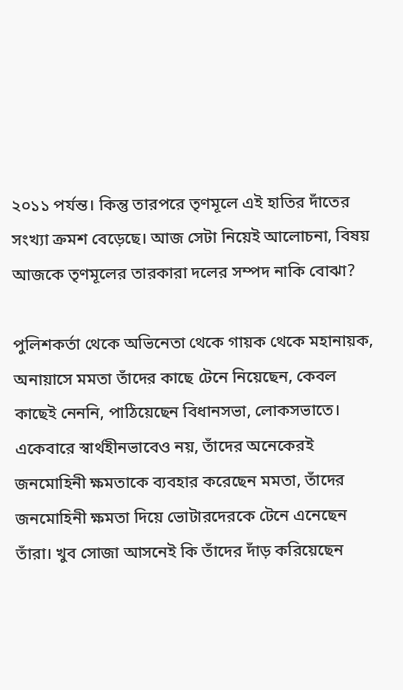২০১১ পর্যন্ত। কিন্তু তারপরে তৃণমূলে এই হাতির দাঁতের সংখ্যা ক্রমশ বেড়েছে। আজ সেটা নিয়েই আলোচনা, বিষয় আজকে তৃণমূলের তারকারা দলের সম্পদ নাকি বোঝা?

পুলিশকর্তা থেকে অভিনেতা থেকে গায়ক থেকে মহানায়ক, অনায়াসে মমতা তাঁদের কাছে টেনে নিয়েছেন, কেবল কাছেই নেননি, পাঠিয়েছেন বিধানসভা, লোকসভাতে। একেবারে স্বার্থহীনভাবেও নয়, তাঁদের অনেকেরই জনমোহিনী ক্ষমতাকে ব্যবহার করেছেন মমতা, তাঁদের জনমোহিনী ক্ষমতা দিয়ে ভোটারদেরকে টেনে এনেছেন তাঁরা। খুব সোজা আসনেই কি তাঁদের দাঁড় করিয়েছেন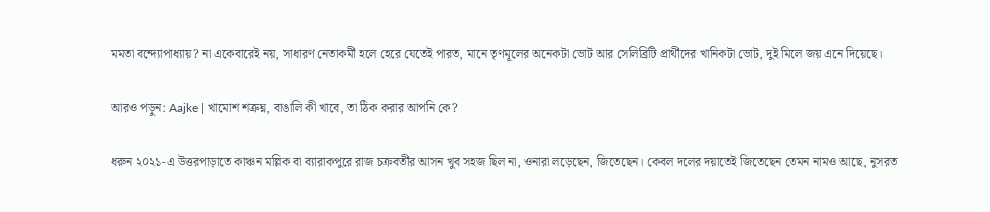মমতা বন্দ্যোপাধ্যায়? না একেবারেই নয়, সাধারণ নেতাকর্মী হলে হেরে যেতেই পারত, মানে তৃণমূলের অনেকটা ভোট আর সেলিব্রিটি প্রার্থীদের খানিকটা ভোট, দুই মিলে জয় এনে দিয়েছে।

আরও পড়ুন: Aajke | খামোশ শত্রুঘ্ন, বাঙালি কী খাবে, তা ঠিক করার আপনি কে?

ধরুন ২০২১-এ উত্তরপাড়াতে কাঞ্চন মল্লিক বা ব্যারাকপুরে রাজ চক্রবর্তীর আসন খুব সহজ ছিল না, ওনারা লড়েছেন, জিতেছেন। কেবল দলের দয়াতেই জিতেছেন তেমন নামও আছে, নুসরত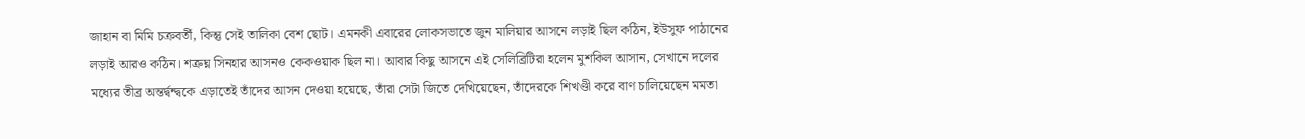জাহান বা মিমি চক্রবর্তী, কিন্তু সেই তালিকা বেশ ছোট। এমনকী এবারের লোকসভাতে জুন মালিয়ার আসনে লড়াই ছিল কঠিন, ইউসুফ পাঠানের লড়াই আরও কঠিন। শত্রুঘ্ন সিনহার আসনও কেকওয়াক ছিল না। আবার কিছু আসনে এই সেলিব্রিটিরা হলেন মুশকিল আসান, সেখানে দলের মধ্যের তীব্র অন্তর্দ্বন্দ্বকে এড়াতেই তাঁদের আসন দেওয়া হয়েছে, তাঁরা সেটা জিতে দেখিয়েছেন, তাঁদেরকে শিখণ্ডী করে বাণ চালিয়েছেন মমতা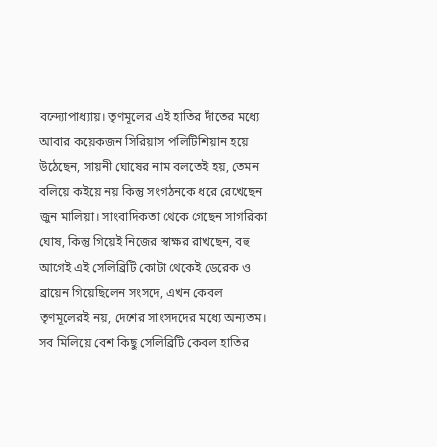বন্দ্যোপাধ্যায়। তৃণমূলের এই হাতির দাঁতের মধ্যে আবার কয়েকজন সিরিয়াস পলিটিশিয়ান হয়ে উঠেছেন, সায়নী ঘোষের নাম বলতেই হয়, তেমন বলিয়ে কইয়ে নয় কিন্তু সংগঠনকে ধরে রেখেছেন জুন মালিয়া। সাংবাদিকতা থেকে গেছেন সাগরিকা ঘোষ, কিন্তু গিয়েই নিজের স্বাক্ষর রাখছেন, বহু আগেই এই সেলিব্রিটি কোটা থেকেই ডেরেক ও ব্রায়েন গিয়েছিলেন সংসদে, এখন কেবল তৃণমূলেরই নয়, দেশের সাংসদদের মধ্যে অন্যতম। সব মিলিয়ে বেশ কিছু সেলিব্রিটি কেবল হাতির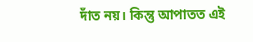দাঁত নয়। কিন্তু আপাতত এই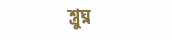শ্ত্রুঘ্ন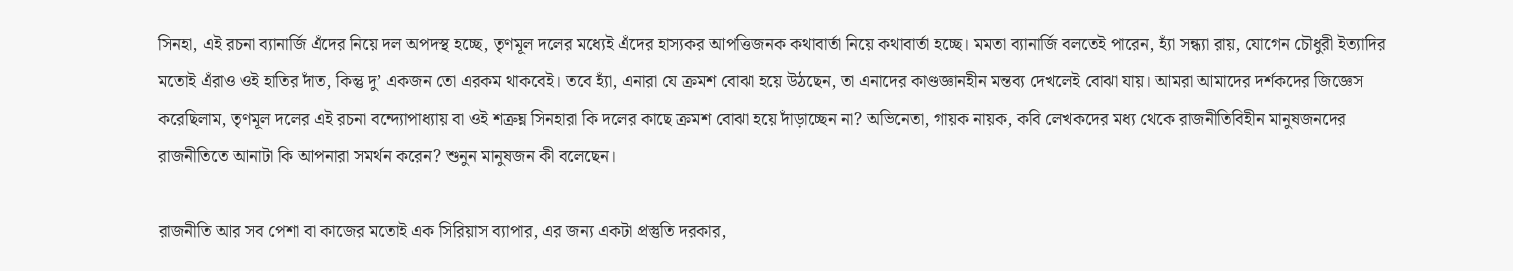সিনহা, এই রচনা ব্যানার্জি এঁদের নিয়ে দল অপদস্থ হচ্ছে, তৃণমূল দলের মধ্যেই এঁদের হাস্যকর আপত্তিজনক কথাবার্তা নিয়ে কথাবার্তা হচ্ছে। মমতা ব্যানার্জি বলতেই পারেন, হ্যাঁ সন্ধ্যা রায়, যোগেন চৌধুরী ইত্যাদির মতোই এঁরাও ওই হাতির দাঁত, কিন্তু দু’ একজন তো এরকম থাকবেই। তবে হ্যাঁ, এনারা যে ক্রমশ বোঝা হয়ে উঠছেন, তা এনাদের কাণ্ডজ্ঞানহীন মন্তব্য দেখলেই বোঝা যায়। আমরা আমাদের দর্শকদের জিজ্ঞেস করেছিলাম, তৃণমূল দলের এই রচনা বন্দ্যোপাধ্যায় বা ওই শত্রুঘ্ন সিনহারা কি দলের কাছে ক্রমশ বোঝা হয়ে দাঁড়াচ্ছেন না? অভিনেতা, গায়ক নায়ক, কবি লেখকদের মধ্য থেকে রাজনীতিবিহীন মানুষজনদের রাজনীতিতে আনাটা কি আপনারা সমর্থন করেন? শুনুন মানুষজন কী বলেছেন।

রাজনীতি আর সব পেশা বা কাজের মতোই এক সিরিয়াস ব্যাপার, এর জন্য একটা প্রস্তুতি দরকার,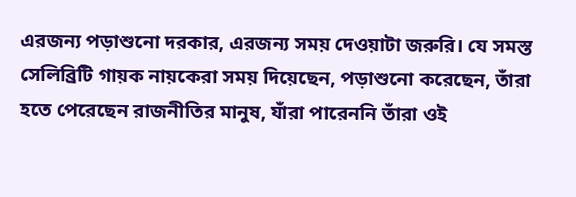এরজন্য পড়াশুনো দরকার, এরজন্য সময় দেওয়াটা জরুরি। যে সমস্ত সেলিব্রিটি গায়ক নায়কেরা সময় দিয়েছেন, পড়াশুনো করেছেন, তাঁরা হতে পেরেছেন রাজনীতির মানুষ, যাঁরা পারেননি তাঁরা ওই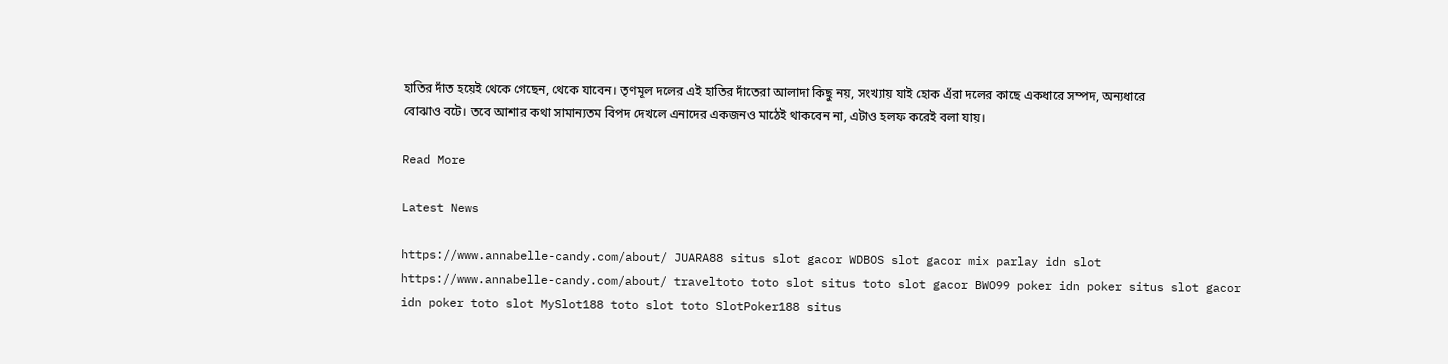হাতির দাঁত হয়েই থেকে গেছেন, থেকে যাবেন। তৃণমূল দলের এই হাতির দাঁতেরা আলাদা কিছু নয়, সংখ্যায় যাই হোক এঁরা দলের কাছে একধারে সম্পদ, অন্যধারে বোঝাও বটে। তবে আশার কথা সামান্যতম বিপদ দেখলে এনাদের একজনও মাঠেই থাকবেন না, এটাও হলফ করেই বলা যায়।

Read More

Latest News

https://www.annabelle-candy.com/about/ JUARA88 situs slot gacor WDBOS slot gacor mix parlay idn slot https://www.annabelle-candy.com/about/ traveltoto toto slot situs toto slot gacor BWO99 poker idn poker situs slot gacor idn poker toto slot MySlot188 toto slot toto SlotPoker188 situs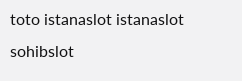toto istanaslot istanaslot sohibslot